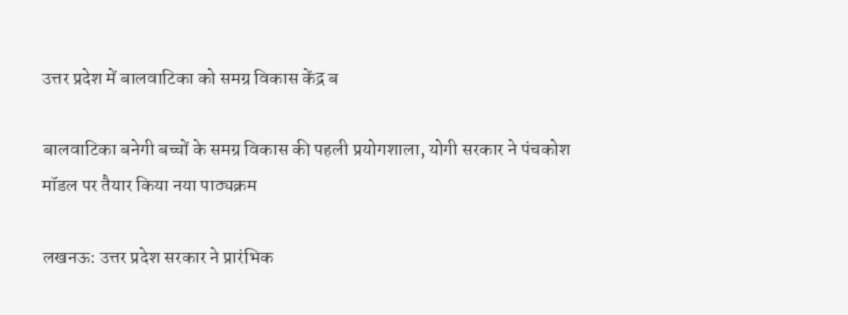उत्तर प्रदेश में बालवाटिका को समग्र विकास केंद्र ब

बालवाटिका बनेगी बच्चों के समग्र विकास की पहली प्रयोगशाला, योगी सरकार ने पंचकोश मॉडल पर तैयार किया नया पाठ्यक्रम

लखनऊ: उत्तर प्रदेश सरकार ने प्रारंभिक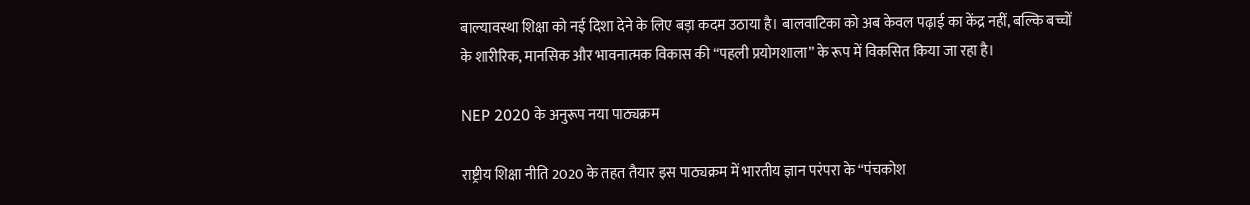बाल्यावस्था शिक्षा को नई दिशा देने के लिए बड़ा कदम उठाया है। बालवाटिका को अब केवल पढ़ाई का केंद्र नहीं, बल्कि बच्चों के शारीरिक, मानसिक और भावनात्मक विकास की “पहली प्रयोगशाला” के रूप में विकसित किया जा रहा है।

NEP 2020 के अनुरूप नया पाठ्यक्रम

राष्ट्रीय शिक्षा नीति 2020 के तहत तैयार इस पाठ्यक्रम में भारतीय ज्ञान परंपरा के “पंचकोश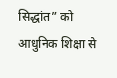सिद्धांत” को आधुनिक शिक्षा से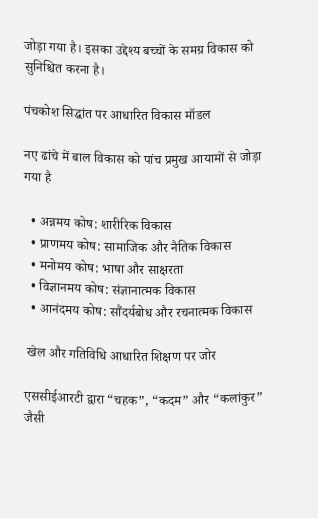जोड़ा गया है। इसका उद्देश्य बच्चों के समग्र विकास को सुनिश्चित करना है।

पंचकोश सिद्धांत पर आधारित विकास मॉडल

नए ढांचे में बाल विकास को पांच प्रमुख आयामों से जोड़ा गया है

  • अन्नमय कोष: शारीरिक विकास
  • प्राणमय कोष: सामाजिक और नैतिक विकास
  • मनोमय कोष: भाषा और साक्षरता
  • विज्ञानमय कोष: संज्ञानात्मक विकास
  • आनंदमय कोष: सौंदर्यबोध और रचनात्मक विकास

 खेल और गतिविधि आधारित शिक्षण पर जोर

एससीईआरटी द्वारा “चहक”, “कदम” और “कलांकुर” जैसी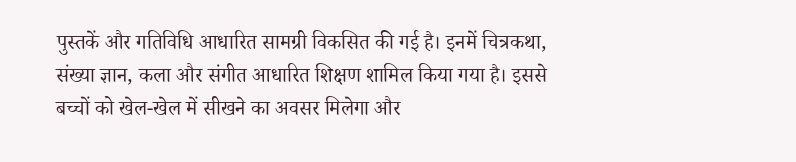पुस्तकें और गतिविधि आधारित सामग्री विकसित की गई है। इनमें चित्रकथा, संख्या ज्ञान, कला और संगीत आधारित शिक्षण शामिल किया गया है। इससे बच्चों को खेल-खेल में सीखने का अवसर मिलेगा और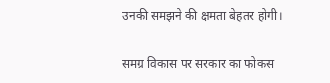उनकी समझने की क्षमता बेहतर होगी।

समग्र विकास पर सरकार का फोकस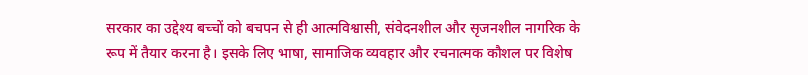सरकार का उद्देश्य बच्चों को बचपन से ही आत्मविश्वासी, संवेदनशील और सृजनशील नागरिक के रूप में तैयार करना है। इसके लिए भाषा, सामाजिक व्यवहार और रचनात्मक कौशल पर विशेष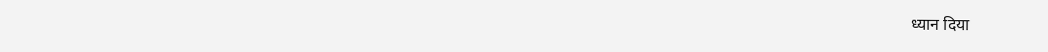ध्यान दिया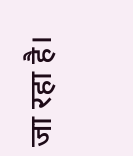जा रहा है।